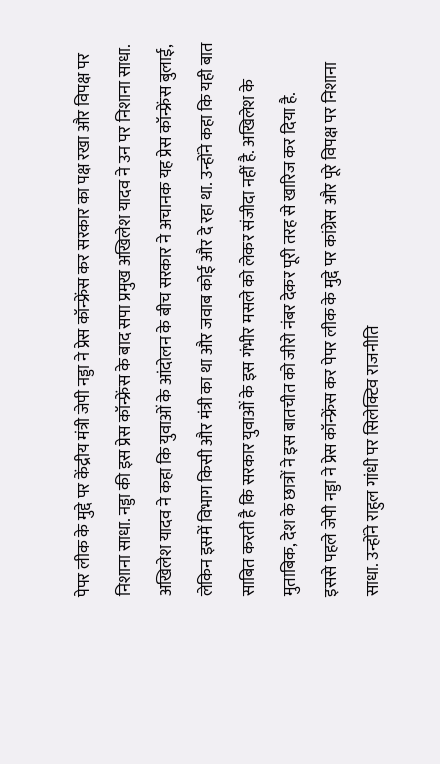पेपर लीक के मुद्दे पर केंद्रीय मंत्री जेपी नड्डा ने प्रेस कॉन्फ्रेंस कर सरकार का पक्ष रखा और विपक्ष पर निशाना साधा. नड्डा की इस प्रेस कॉन्फ्रेंस के बाद सपा प्रमुख अखिलेश यादव ने उन पर निशाना साधा. अखिलेश यादव ने कहा कि युवाओं के आंदोलन के बीच सरकार ने अचानक यह प्रेस कॉन्फ्रेंस बुलाई, लेकिन इसमें विभाग किसी और मंत्री का था और जवाब कोई और दे रहा था. उन्होंने कहा कि यही बात साबित करती है कि सरकार युवाओं के इस गंभीर मसले को लेकर संजीदा नहीं है. अखिलेश के मुताबिक, देश के छात्रों ने इस बातचीत को जीरो नंबर देकर पूरी तरह से खारिज कर दिया है.
इससे पहले जेपी नड्डा ने प्रेस कॉन्फ्रेंस कर पेपर लीक के मुद्दे पर कांग्रेस और पूरे विपक्ष पर निशाना साधा. उन्होंने राहुल गांधी पर सिलेक्टिव राजनीति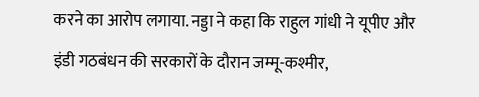करने का आरोप लगाया. नड्डा ने कहा कि राहुल गांधी ने यूपीए और इंडी गठबंधन की सरकारों के दौरान जम्मू-कश्मीर,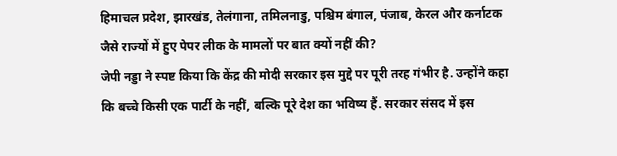हिमाचल प्रदेश, झारखंड, तेलंगाना, तमिलनाडु, पश्चिम बंगाल, पंजाब, केरल और कर्नाटक जैसे राज्यों में हुए पेपर लीक के मामलों पर बात क्यों नहीं की?
जेपी नड्डा ने स्पष्ट किया कि केंद्र की मोदी सरकार इस मुद्दे पर पूरी तरह गंभीर है. उन्होंने कहा कि बच्चे किसी एक पार्टी के नहीं, बल्कि पूरे देश का भविष्य हैं. सरकार संसद में इस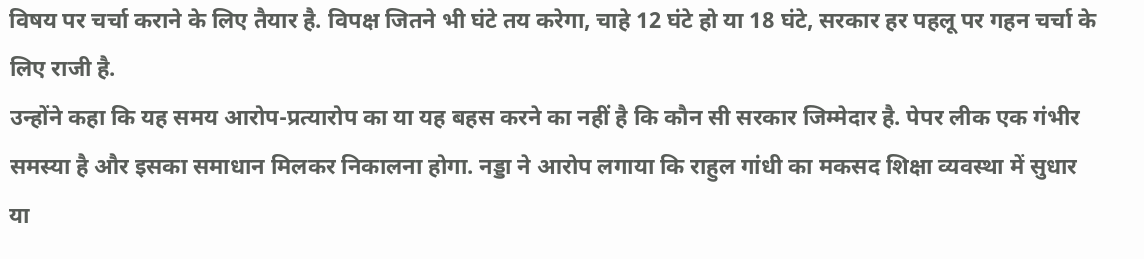विषय पर चर्चा कराने के लिए तैयार है. विपक्ष जितने भी घंटे तय करेगा, चाहे 12 घंटे हो या 18 घंटे, सरकार हर पहलू पर गहन चर्चा के लिए राजी है.
उन्होंने कहा कि यह समय आरोप-प्रत्यारोप का या यह बहस करने का नहीं है कि कौन सी सरकार जिम्मेदार है. पेपर लीक एक गंभीर समस्या है और इसका समाधान मिलकर निकालना होगा. नड्डा ने आरोप लगाया कि राहुल गांधी का मकसद शिक्षा व्यवस्था में सुधार या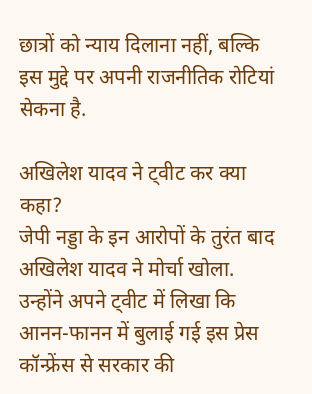छात्रों को न्याय दिलाना नहीं, बल्कि इस मुद्दे पर अपनी राजनीतिक रोटियां सेकना है.

अखिलेश यादव ने ट्वीट कर क्या कहा?
जेपी नड्डा के इन आरोपों के तुरंत बाद अखिलेश यादव ने मोर्चा खोला. उन्होंने अपने ट्वीट में लिखा कि आनन-फानन में बुलाई गई इस प्रेस कॉन्फ्रेंस से सरकार की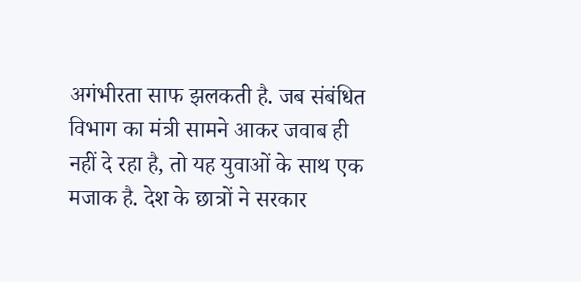अगंभीरता साफ झलकती है. जब संबंधित विभाग का मंत्री सामने आकर जवाब ही नहीं दे रहा है, तो यह युवाओं के साथ एक मजाक है. देश के छात्रों ने सरकार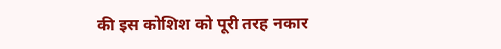की इस कोशिश को पूरी तरह नकार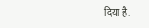दिया है.